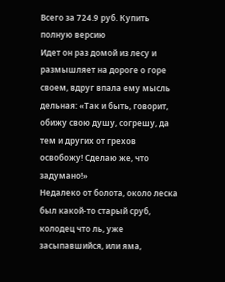Всего за 724.9 руб. Купить полную версию
Идет он раз домой из лесу и размышляет на дороге о горе своем, вдруг впала ему мысль дельная: «Так и быть, говорит, обижу свою душу, согрешу, да тем и других от грехов освобожу! Сделаю же, что задумано!»
Недалеко от болота, около леска был какой-то старый сруб, колодец что ль, уже засыпавшийся, или яма,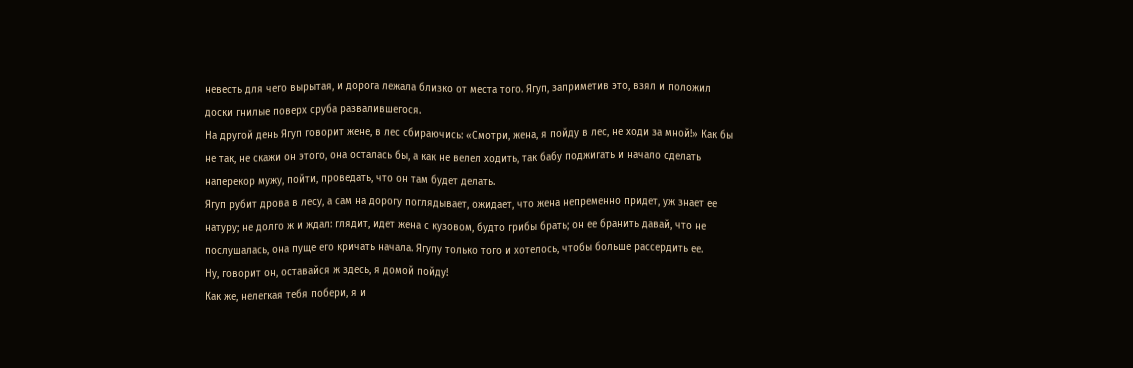невесть для чего вырытая, и дорога лежала близко от места того. Ягуп, заприметив это, взял и положил доски гнилые поверх сруба развалившегося.
На другой день Ягуп говорит жене, в лес сбираючись: «Смотри, жена, я пойду в лес, не ходи за мной!» Как бы не так, не скажи он этого, она осталась бы, а как не велел ходить, так бабу поджигать и начало сделать наперекор мужу, пойти, проведать, что он там будет делать.
Ягуп рубит дрова в лесу, а сам на дорогу поглядывает, ожидает, что жена непременно придет, уж знает ее натуру; не долго ж и ждал: глядит, идет жена с кузовом, будто грибы брать; он ее бранить давай, что не послушалась, она пуще его кричать начала. Ягупу только того и хотелось, чтобы больше рассердить ее.
Ну, говорит он, оставайся ж здесь, я домой пойду!
Как же, нелегкая тебя побери, я и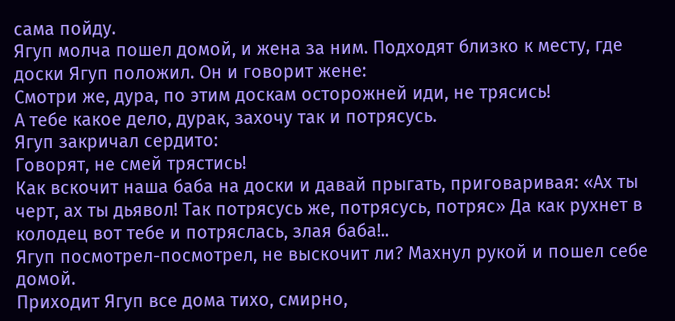сама пойду.
Ягуп молча пошел домой, и жена за ним. Подходят близко к месту, где доски Ягуп положил. Он и говорит жене:
Смотри же, дура, по этим доскам осторожней иди, не трясись!
А тебе какое дело, дурак, захочу так и потрясусь.
Ягуп закричал сердито:
Говорят, не смей трястись!
Как вскочит наша баба на доски и давай прыгать, приговаривая: «Ах ты черт, ах ты дьявол! Так потрясусь же, потрясусь, потряс» Да как рухнет в колодец вот тебе и потряслась, злая баба!..
Ягуп посмотрел-посмотрел, не выскочит ли? Махнул рукой и пошел себе домой.
Приходит Ягуп все дома тихо, смирно,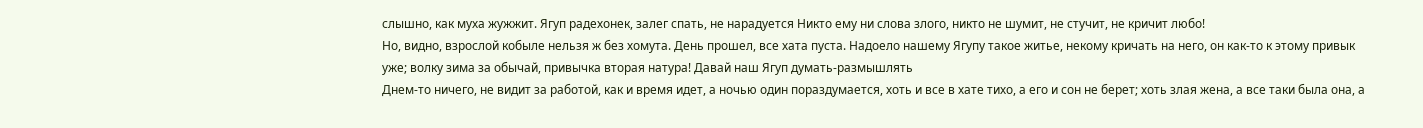слышно, как муха жужжит. Ягуп радехонек, залег спать, не нарадуется Никто ему ни слова злого, никто не шумит, не стучит, не кричит любо!
Но, видно, взрослой кобыле нельзя ж без хомута. День прошел, все хата пуста. Надоело нашему Ягупу такое житье, некому кричать на него, он как-то к этому привык уже; волку зима за обычай, привычка вторая натура! Давай наш Ягуп думать-размышлять
Днем-то ничего, не видит за работой, как и время идет, а ночью один пораздумается, хоть и все в хате тихо, а его и сон не берет; хоть злая жена, а все таки была она, а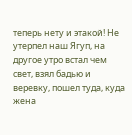теперь нету и этакой! Не утерпел наш Ягуп, на другое утро встал чем свет, взял бадью и веревку, пошел туда, куда жена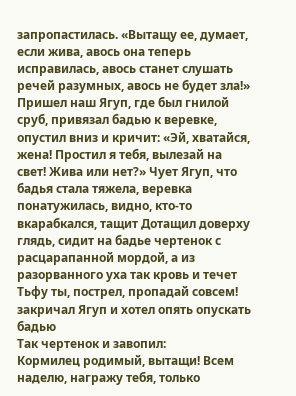запропастилась. «Вытащу ее, думает, если жива, авось она теперь исправилась, авось станет слушать речей разумных, авось не будет зла!» Пришел наш Ягуп, где был гнилой сруб, привязал бадью к веревке, опустил вниз и кричит: «Эй, хватайся, жена! Простил я тебя, вылезай на свет! Жива или нет?» Чует Ягуп, что бадья стала тяжела, веревка понатужилась, видно, кто-то вкарабкался, тащит Дотащил доверху глядь, сидит на бадье чертенок с расцарапанной мордой, а из разорванного уха так кровь и течет
Тьфу ты, пострел, пропадай совсем! закричал Ягуп и хотел опять опускать бадью
Так чертенок и завопил:
Кормилец родимый, вытащи! Всем наделю, награжу тебя, только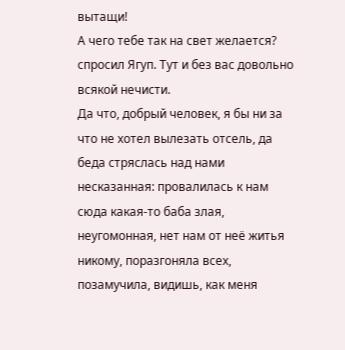вытащи!
А чего тебе так на свет желается? спросил Ягуп. Тут и без вас довольно всякой нечисти.
Да что, добрый человек, я бы ни за что не хотел вылезать отсель, да беда стряслась над нами несказанная: провалилась к нам сюда какая-то баба злая, неугомонная, нет нам от неё житья никому, поразгоняла всех, позамучила, видишь, как меня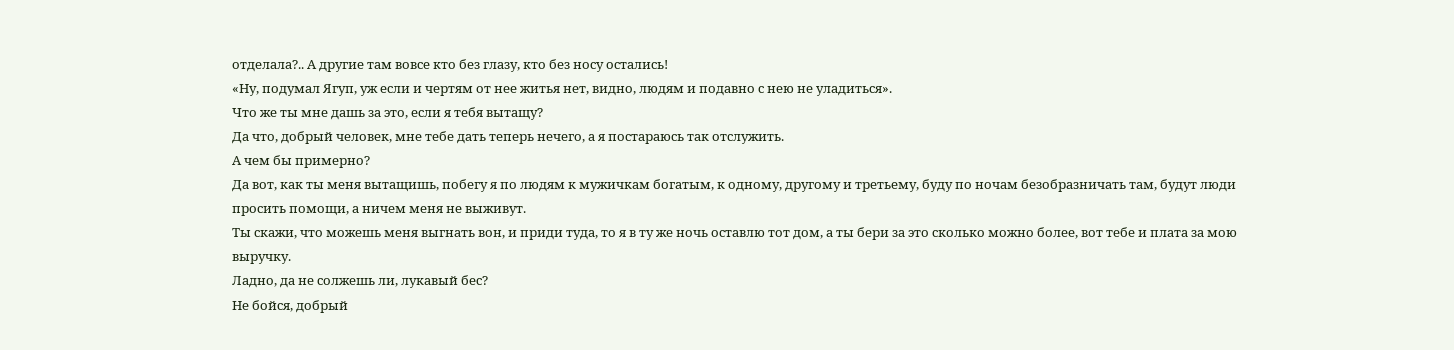отделала?.. А другие там вовсе кто без глазу, кто без носу остались!
«Ну, подумал Ягуп, уж если и чертям от нее житья нет, видно, людям и подавно с нею не уладиться».
Что же ты мне дашь за это, если я тебя вытащу?
Да что, добрый человек, мне тебе дать теперь нечего, а я постараюсь так отслужить.
А чем бы примерно?
Да вот, как ты меня вытащишь, побегу я по людям к мужичкам богатым, к одному, другому и третьему, буду по ночам безобразничать там, будут люди просить помощи, а ничем меня не выживут.
Ты скажи, что можешь меня выгнать вон, и приди туда, то я в ту же ночь оставлю тот дом, а ты бери за это сколько можно более, вот тебе и плата за мою выручку.
Ладно, да не солжешь ли, лукавый бес?
Не бойся, добрый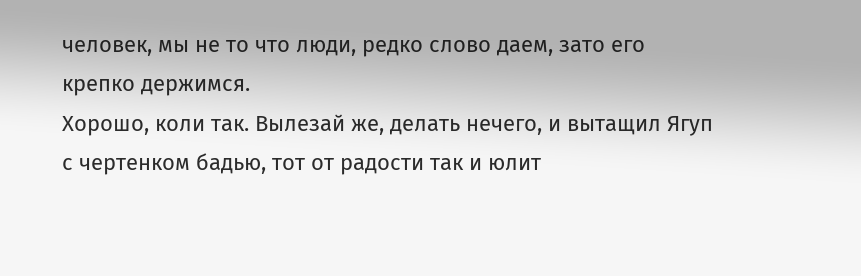человек, мы не то что люди, редко слово даем, зато его крепко держимся.
Хорошо, коли так. Вылезай же, делать нечего, и вытащил Ягуп с чертенком бадью, тот от радости так и юлит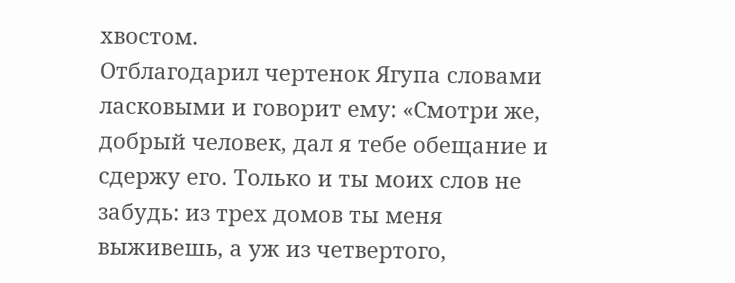хвостом.
Отблагодарил чертенок Ягупа словами ласковыми и говорит ему: «Смотри же, добрый человек, дал я тебе обещание и сдержу его. Только и ты моих слов не забудь: из трех домов ты меня выживешь, а уж из четвертого,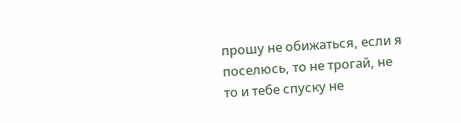прошу не обижаться, если я поселюсь, то не трогай, не то и тебе спуску не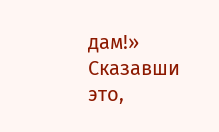дам!» Сказавши это,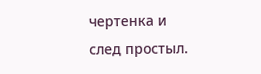чертенка и след простыл.